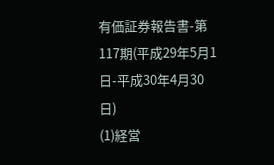有価証券報告書-第117期(平成29年5月1日-平成30年4月30日)
(1)経営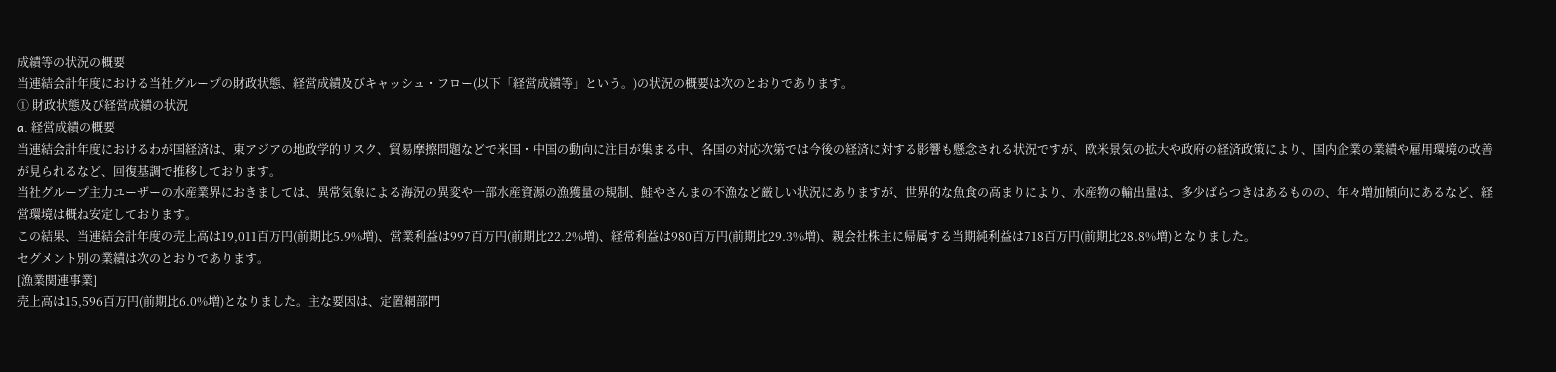成績等の状況の概要
当連結会計年度における当社グループの財政状態、経営成績及びキャッシュ・フロー(以下「経営成績等」という。)の状況の概要は次のとおりであります。
① 財政状態及び経営成績の状況
a. 経営成績の概要
当連結会計年度におけるわが国経済は、東アジアの地政学的リスク、貿易摩擦問題などで米国・中国の動向に注目が集まる中、各国の対応次第では今後の経済に対する影響も懸念される状況ですが、欧米景気の拡大や政府の経済政策により、国内企業の業績や雇用環境の改善が見られるなど、回復基調で推移しております。
当社グループ主力ユーザーの水産業界におきましては、異常気象による海況の異変や一部水産資源の漁獲量の規制、鮭やさんまの不漁など厳しい状況にありますが、世界的な魚食の高まりにより、水産物の輸出量は、多少ばらつきはあるものの、年々増加傾向にあるなど、経営環境は概ね安定しております。
この結果、当連結会計年度の売上高は19,011百万円(前期比5.9%増)、営業利益は997百万円(前期比22.2%増)、経常利益は980百万円(前期比29.3%増)、親会社株主に帰属する当期純利益は718百万円(前期比28.8%増)となりました。
セグメント別の業績は次のとおりであります。
[漁業関連事業]
売上高は15,596百万円(前期比6.0%増)となりました。主な要因は、定置網部門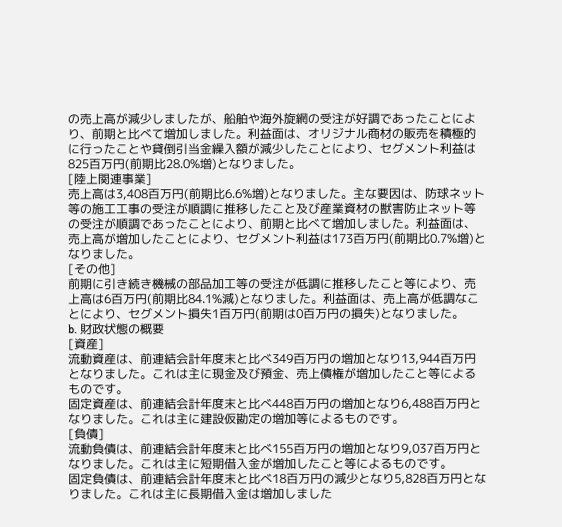の売上高が減少しましたが、船舶や海外旋網の受注が好調であったことにより、前期と比べて増加しました。利益面は、オリジナル商材の販売を積極的に行ったことや貸倒引当金繰入額が減少したことにより、セグメント利益は825百万円(前期比28.0%増)となりました。
[陸上関連事業]
売上高は3,408百万円(前期比6.6%増)となりました。主な要因は、防球ネット等の施工工事の受注が順調に推移したこと及び産業資材の獣害防止ネット等の受注が順調であったことにより、前期と比べて増加しました。利益面は、売上高が増加したことにより、セグメント利益は173百万円(前期比0.7%増)となりました。
[その他]
前期に引き続き機械の部品加工等の受注が低調に推移したこと等により、売上高は6百万円(前期比84.1%減)となりました。利益面は、売上高が低調なことにより、セグメント損失1百万円(前期は0百万円の損失)となりました。
b. 財政状態の概要
[資産]
流動資産は、前連結会計年度末と比べ349百万円の増加となり13,944百万円となりました。これは主に現金及び預金、売上債権が増加したこと等によるものです。
固定資産は、前連結会計年度末と比べ448百万円の増加となり6,488百万円となりました。これは主に建設仮勘定の増加等によるものです。
[負債]
流動負債は、前連結会計年度末と比べ155百万円の増加となり9,037百万円となりました。これは主に短期借入金が増加したこと等によるものです。
固定負債は、前連結会計年度末と比べ18百万円の減少となり5,828百万円となりました。これは主に長期借入金は増加しました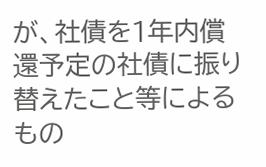が、社債を1年内償還予定の社債に振り替えたこと等によるもの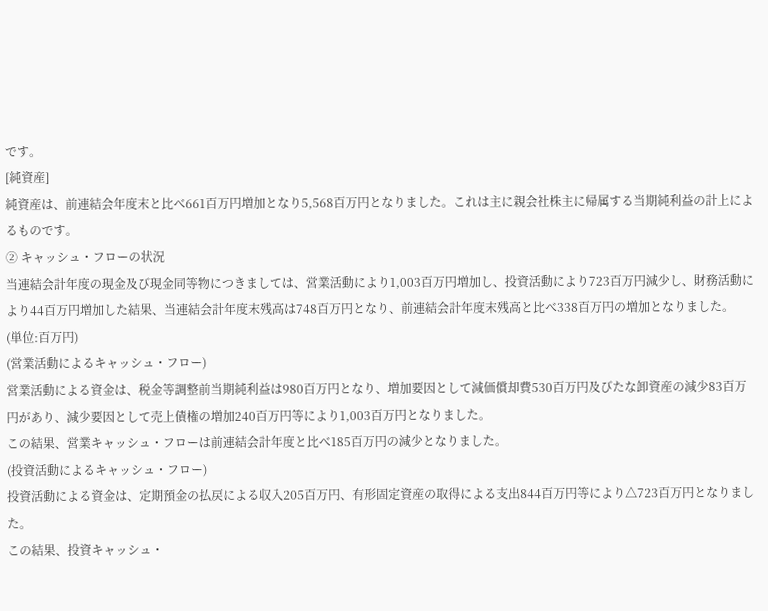です。
[純資産]
純資産は、前連結会年度末と比べ661百万円増加となり5,568百万円となりました。これは主に親会社株主に帰属する当期純利益の計上によるものです。
② キャッシュ・フローの状況
当連結会計年度の現金及び現金同等物につきましては、営業活動により1,003百万円増加し、投資活動により723百万円減少し、財務活動により44百万円増加した結果、当連結会計年度末残高は748百万円となり、前連結会計年度末残高と比べ338百万円の増加となりました。
(単位:百万円)
(営業活動によるキャッシュ・フロー)
営業活動による資金は、税金等調整前当期純利益は980百万円となり、増加要因として減価償却費530百万円及びたな卸資産の減少83百万円があり、減少要因として売上債権の増加240百万円等により1,003百万円となりました。
この結果、営業キャッシュ・フローは前連結会計年度と比べ185百万円の減少となりました。
(投資活動によるキャッシュ・フロー)
投資活動による資金は、定期預金の払戻による収入205百万円、有形固定資産の取得による支出844百万円等により△723百万円となりました。
この結果、投資キャッシュ・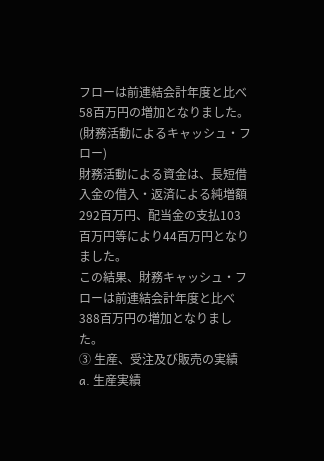フローは前連結会計年度と比べ58百万円の増加となりました。
(財務活動によるキャッシュ・フロー)
財務活動による資金は、長短借入金の借入・返済による純増額292百万円、配当金の支払103百万円等により44百万円となりました。
この結果、財務キャッシュ・フローは前連結会計年度と比べ388百万円の増加となりました。
③ 生産、受注及び販売の実績
a. 生産実績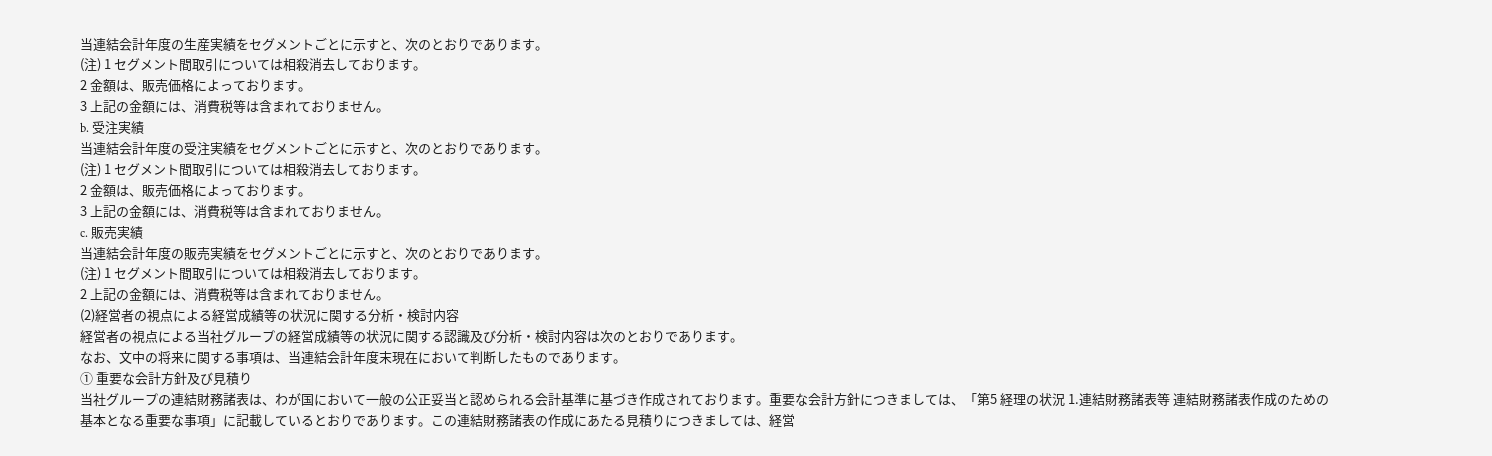当連結会計年度の生産実績をセグメントごとに示すと、次のとおりであります。
(注) 1 セグメント間取引については相殺消去しております。
2 金額は、販売価格によっております。
3 上記の金額には、消費税等は含まれておりません。
b. 受注実績
当連結会計年度の受注実績をセグメントごとに示すと、次のとおりであります。
(注) 1 セグメント間取引については相殺消去しております。
2 金額は、販売価格によっております。
3 上記の金額には、消費税等は含まれておりません。
c. 販売実績
当連結会計年度の販売実績をセグメントごとに示すと、次のとおりであります。
(注) 1 セグメント間取引については相殺消去しております。
2 上記の金額には、消費税等は含まれておりません。
(2)経営者の視点による経営成績等の状況に関する分析・検討内容
経営者の視点による当社グループの経営成績等の状況に関する認識及び分析・検討内容は次のとおりであります。
なお、文中の将来に関する事項は、当連結会計年度末現在において判断したものであります。
① 重要な会計方針及び見積り
当社グループの連結財務諸表は、わが国において一般の公正妥当と認められる会計基準に基づき作成されております。重要な会計方針につきましては、「第5 経理の状況 1.連結財務諸表等 連結財務諸表作成のための基本となる重要な事項」に記載しているとおりであります。この連結財務諸表の作成にあたる見積りにつきましては、経営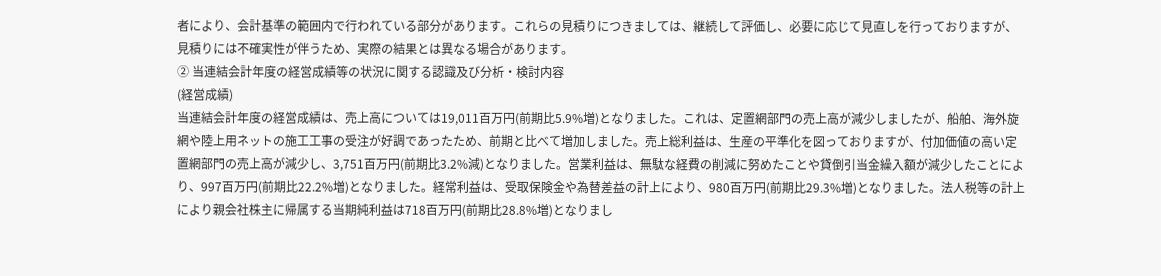者により、会計基準の範囲内で行われている部分があります。これらの見積りにつきましては、継続して評価し、必要に応じて見直しを行っておりますが、見積りには不確実性が伴うため、実際の結果とは異なる場合があります。
② 当連結会計年度の経営成績等の状況に関する認識及び分析・検討内容
(経営成績)
当連結会計年度の経営成績は、売上高については19,011百万円(前期比5.9%増)となりました。これは、定置網部門の売上高が減少しましたが、船舶、海外旋網や陸上用ネットの施工工事の受注が好調であったため、前期と比べて増加しました。売上総利益は、生産の平準化を図っておりますが、付加価値の高い定置網部門の売上高が減少し、3,751百万円(前期比3.2%減)となりました。営業利益は、無駄な経費の削減に努めたことや貸倒引当金繰入額が減少したことにより、997百万円(前期比22.2%増)となりました。経常利益は、受取保険金や為替差益の計上により、980百万円(前期比29.3%増)となりました。法人税等の計上により親会社株主に帰属する当期純利益は718百万円(前期比28.8%増)となりまし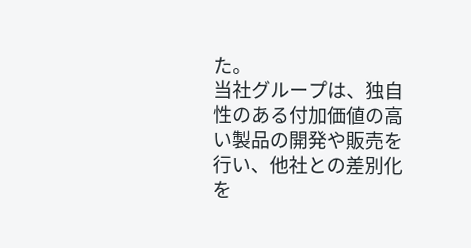た。
当社グループは、独自性のある付加価値の高い製品の開発や販売を行い、他社との差別化を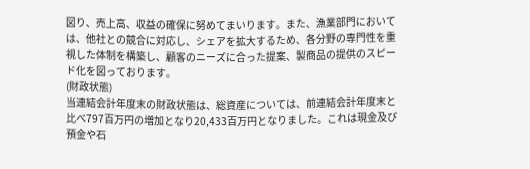図り、売上高、収益の確保に努めてまいります。また、漁業部門においては、他社との競合に対応し、シェアを拡大するため、各分野の専門性を重視した体制を構築し、顧客のニーズに合った提案、製商品の提供のスピード化を図っております。
(財政状態)
当連結会計年度末の財政状態は、総資産については、前連結会計年度末と比べ797百万円の増加となり20,433百万円となりました。これは現金及び預金や石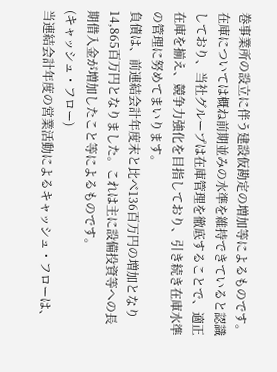巻事業所の設立に伴う建設仮勘定の増加等によるものです。在庫については概ね前期並みの水準を維持できていると認識しており、当社グループは在庫管理を徹底することで、適正在庫を揃え、競争力強化を目指しており、引き続き在庫水準の管理に努めてまいります。
負債は、前連結会計年度末と比べ136百万円の増加となり14,865百万円となりました。これは主に設備投資等への長期借入金が増加したこと等によるものです。
(キャッシュ・フロー)
当連結会計年度の営業活動によるキャッシュ・フローは、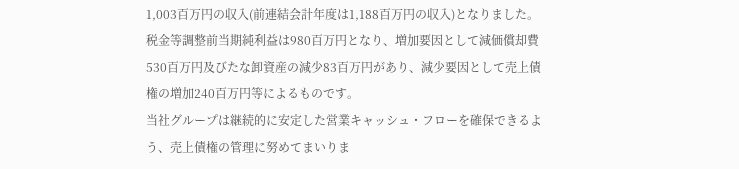1,003百万円の収入(前連結会計年度は1,188百万円の収入)となりました。税金等調整前当期純利益は980百万円となり、増加要因として減価償却費530百万円及びたな卸資産の減少83百万円があり、減少要因として売上債権の増加240百万円等によるものです。
当社グループは継続的に安定した営業キャッシュ・フローを確保できるよう、売上債権の管理に努めてまいりま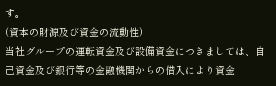す。
(資本の財源及び資金の流動性)
当社グループの運転資金及び設備資金につきましては、自己資金及び銀行等の金融機関からの借入により資金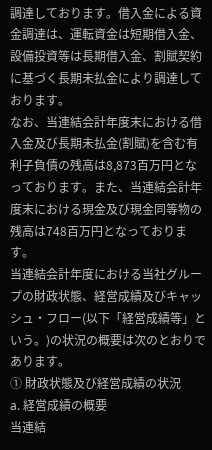調達しております。借入金による資金調達は、運転資金は短期借入金、設備投資等は長期借入金、割賦契約に基づく長期未払金により調達しております。
なお、当連結会計年度末における借入金及び長期未払金(割賦)を含む有利子負債の残高は8,873百万円となっております。また、当連結会計年度末における現金及び現金同等物の残高は748百万円となっております。
当連結会計年度における当社グループの財政状態、経営成績及びキャッシュ・フロー(以下「経営成績等」という。)の状況の概要は次のとおりであります。
① 財政状態及び経営成績の状況
a. 経営成績の概要
当連結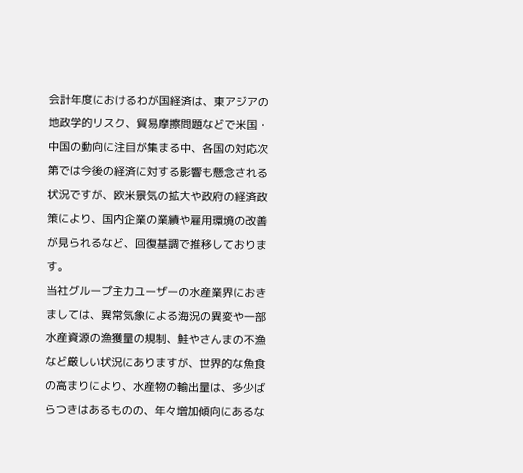会計年度におけるわが国経済は、東アジアの地政学的リスク、貿易摩擦問題などで米国・中国の動向に注目が集まる中、各国の対応次第では今後の経済に対する影響も懸念される状況ですが、欧米景気の拡大や政府の経済政策により、国内企業の業績や雇用環境の改善が見られるなど、回復基調で推移しております。
当社グループ主力ユーザーの水産業界におきましては、異常気象による海況の異変や一部水産資源の漁獲量の規制、鮭やさんまの不漁など厳しい状況にありますが、世界的な魚食の高まりにより、水産物の輸出量は、多少ばらつきはあるものの、年々増加傾向にあるな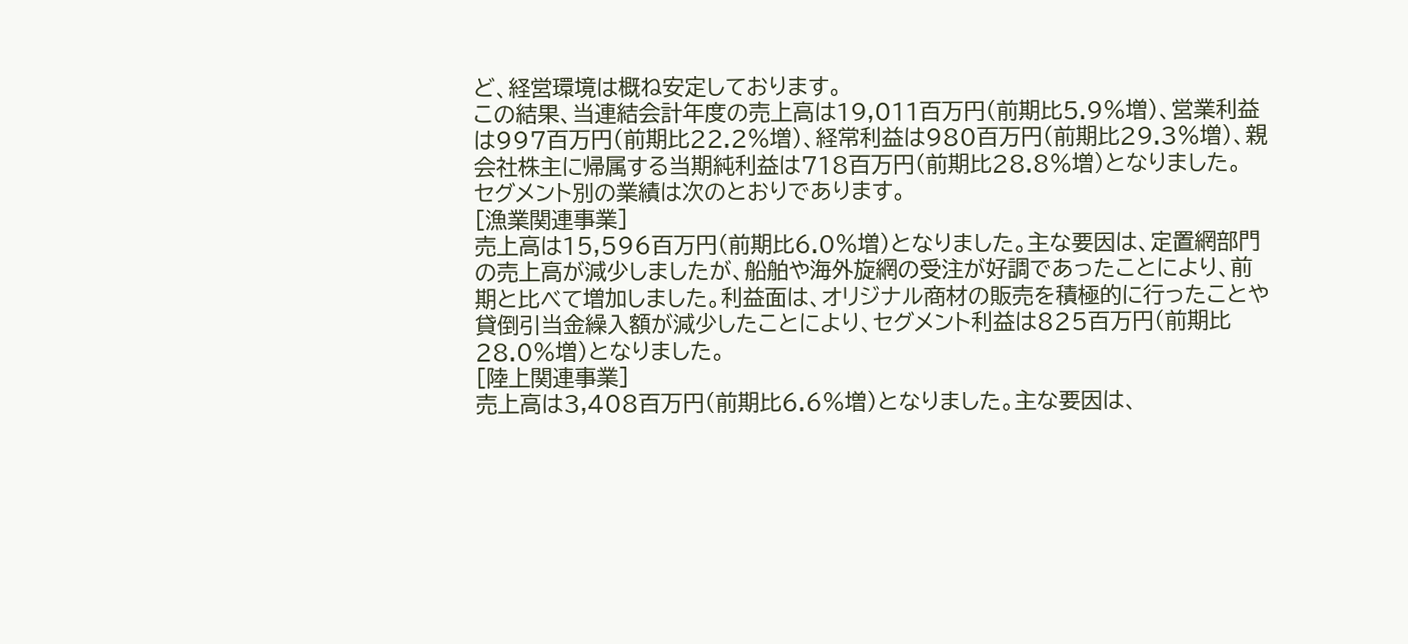ど、経営環境は概ね安定しております。
この結果、当連結会計年度の売上高は19,011百万円(前期比5.9%増)、営業利益は997百万円(前期比22.2%増)、経常利益は980百万円(前期比29.3%増)、親会社株主に帰属する当期純利益は718百万円(前期比28.8%増)となりました。
セグメント別の業績は次のとおりであります。
[漁業関連事業]
売上高は15,596百万円(前期比6.0%増)となりました。主な要因は、定置網部門の売上高が減少しましたが、船舶や海外旋網の受注が好調であったことにより、前期と比べて増加しました。利益面は、オリジナル商材の販売を積極的に行ったことや貸倒引当金繰入額が減少したことにより、セグメント利益は825百万円(前期比28.0%増)となりました。
[陸上関連事業]
売上高は3,408百万円(前期比6.6%増)となりました。主な要因は、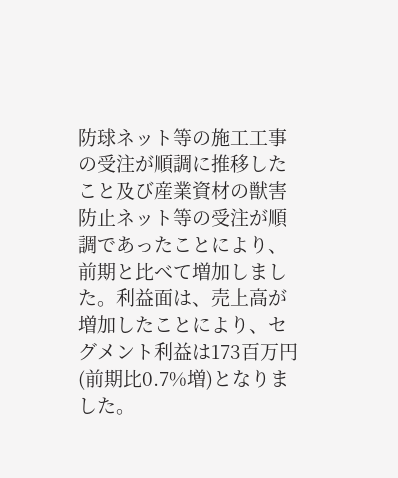防球ネット等の施工工事の受注が順調に推移したこと及び産業資材の獣害防止ネット等の受注が順調であったことにより、前期と比べて増加しました。利益面は、売上高が増加したことにより、セグメント利益は173百万円(前期比0.7%増)となりました。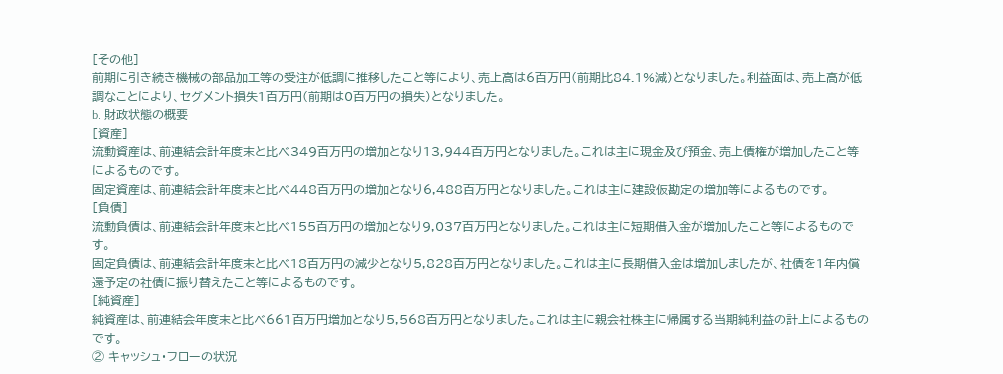[その他]
前期に引き続き機械の部品加工等の受注が低調に推移したこと等により、売上高は6百万円(前期比84.1%減)となりました。利益面は、売上高が低調なことにより、セグメント損失1百万円(前期は0百万円の損失)となりました。
b. 財政状態の概要
[資産]
流動資産は、前連結会計年度末と比べ349百万円の増加となり13,944百万円となりました。これは主に現金及び預金、売上債権が増加したこと等によるものです。
固定資産は、前連結会計年度末と比べ448百万円の増加となり6,488百万円となりました。これは主に建設仮勘定の増加等によるものです。
[負債]
流動負債は、前連結会計年度末と比べ155百万円の増加となり9,037百万円となりました。これは主に短期借入金が増加したこと等によるものです。
固定負債は、前連結会計年度末と比べ18百万円の減少となり5,828百万円となりました。これは主に長期借入金は増加しましたが、社債を1年内償還予定の社債に振り替えたこと等によるものです。
[純資産]
純資産は、前連結会年度末と比べ661百万円増加となり5,568百万円となりました。これは主に親会社株主に帰属する当期純利益の計上によるものです。
② キャッシュ・フローの状況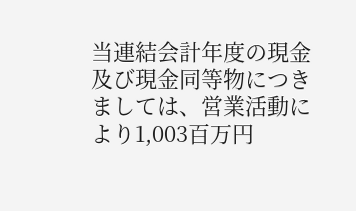当連結会計年度の現金及び現金同等物につきましては、営業活動により1,003百万円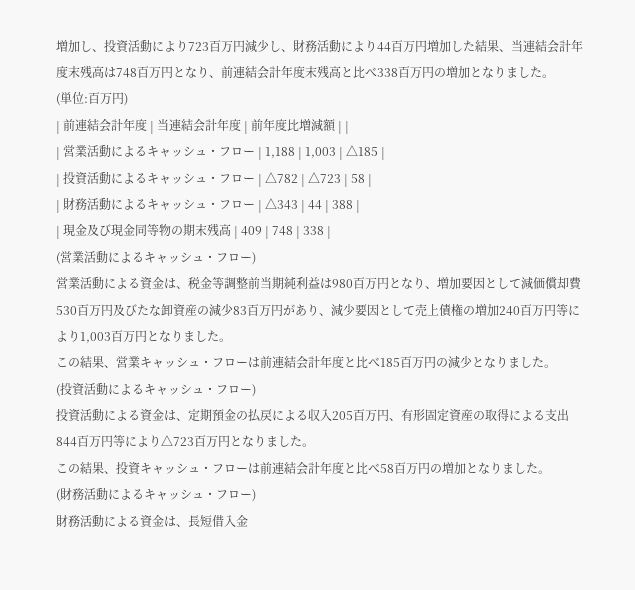増加し、投資活動により723百万円減少し、財務活動により44百万円増加した結果、当連結会計年度末残高は748百万円となり、前連結会計年度末残高と比べ338百万円の増加となりました。
(単位:百万円)
| 前連結会計年度 | 当連結会計年度 | 前年度比増減額 | |
| 営業活動によるキャッシュ・フロー | 1,188 | 1,003 | △185 |
| 投資活動によるキャッシュ・フロー | △782 | △723 | 58 |
| 財務活動によるキャッシュ・フロー | △343 | 44 | 388 |
| 現金及び現金同等物の期末残高 | 409 | 748 | 338 |
(営業活動によるキャッシュ・フロー)
営業活動による資金は、税金等調整前当期純利益は980百万円となり、増加要因として減価償却費530百万円及びたな卸資産の減少83百万円があり、減少要因として売上債権の増加240百万円等により1,003百万円となりました。
この結果、営業キャッシュ・フローは前連結会計年度と比べ185百万円の減少となりました。
(投資活動によるキャッシュ・フロー)
投資活動による資金は、定期預金の払戻による収入205百万円、有形固定資産の取得による支出844百万円等により△723百万円となりました。
この結果、投資キャッシュ・フローは前連結会計年度と比べ58百万円の増加となりました。
(財務活動によるキャッシュ・フロー)
財務活動による資金は、長短借入金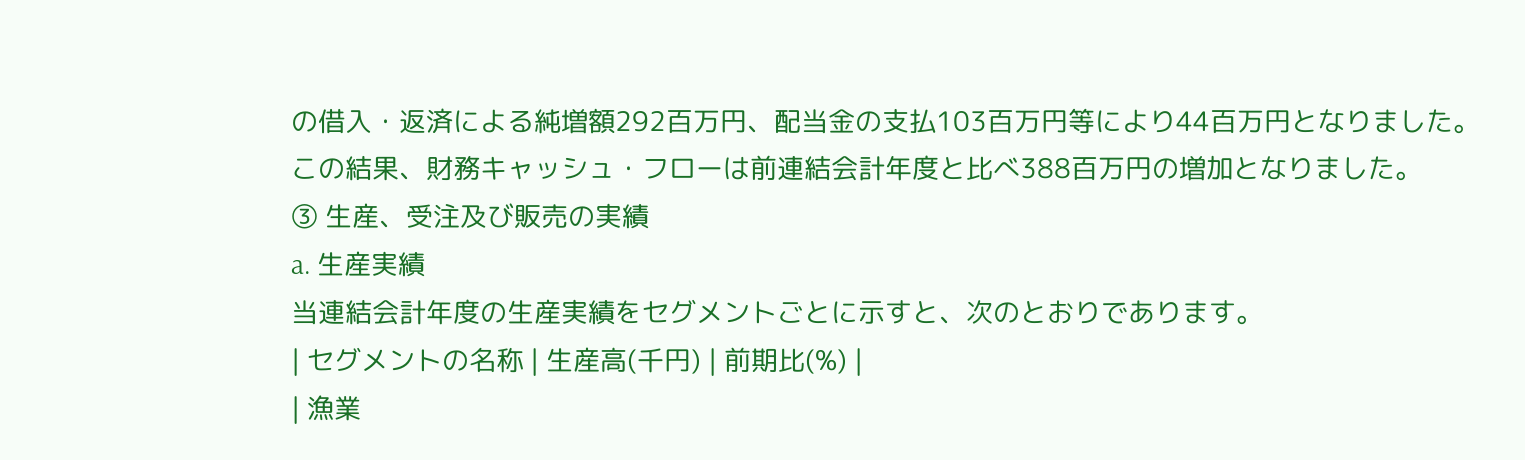の借入・返済による純増額292百万円、配当金の支払103百万円等により44百万円となりました。
この結果、財務キャッシュ・フローは前連結会計年度と比べ388百万円の増加となりました。
③ 生産、受注及び販売の実績
a. 生産実績
当連結会計年度の生産実績をセグメントごとに示すと、次のとおりであります。
| セグメントの名称 | 生産高(千円) | 前期比(%) |
| 漁業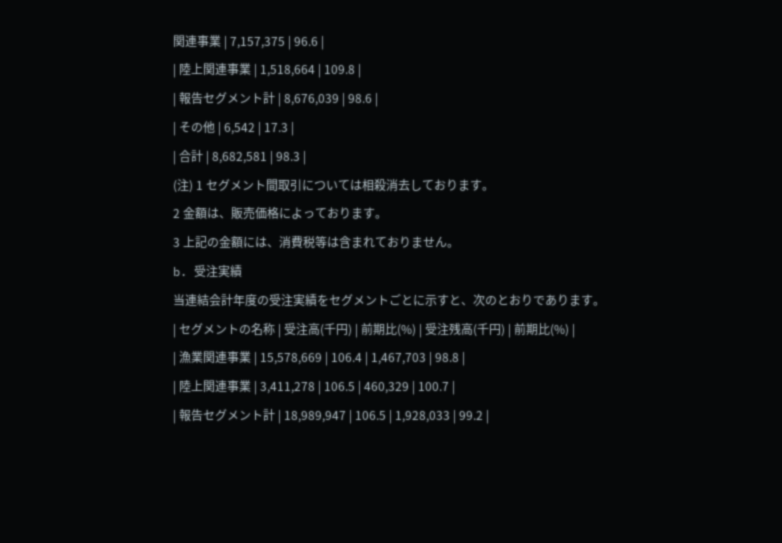関連事業 | 7,157,375 | 96.6 |
| 陸上関連事業 | 1,518,664 | 109.8 |
| 報告セグメント計 | 8,676,039 | 98.6 |
| その他 | 6,542 | 17.3 |
| 合計 | 8,682,581 | 98.3 |
(注) 1 セグメント間取引については相殺消去しております。
2 金額は、販売価格によっております。
3 上記の金額には、消費税等は含まれておりません。
b. 受注実績
当連結会計年度の受注実績をセグメントごとに示すと、次のとおりであります。
| セグメントの名称 | 受注高(千円) | 前期比(%) | 受注残高(千円) | 前期比(%) |
| 漁業関連事業 | 15,578,669 | 106.4 | 1,467,703 | 98.8 |
| 陸上関連事業 | 3,411,278 | 106.5 | 460,329 | 100.7 |
| 報告セグメント計 | 18,989,947 | 106.5 | 1,928,033 | 99.2 |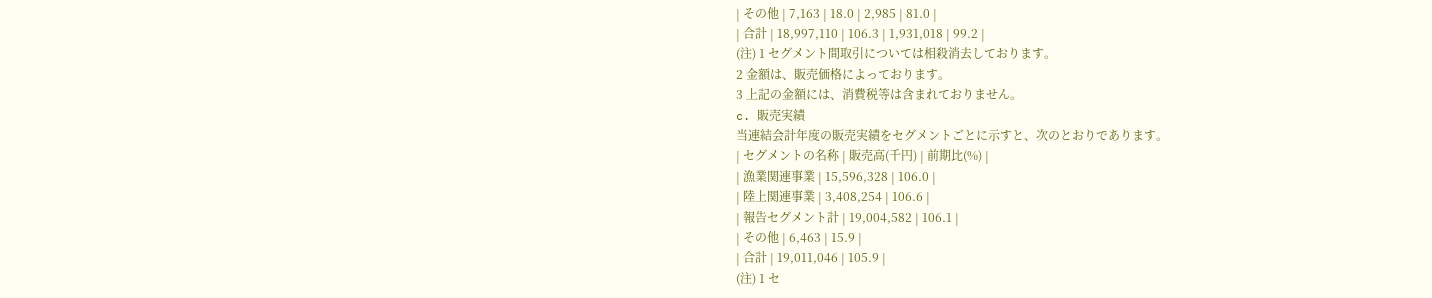| その他 | 7,163 | 18.0 | 2,985 | 81.0 |
| 合計 | 18,997,110 | 106.3 | 1,931,018 | 99.2 |
(注) 1 セグメント間取引については相殺消去しております。
2 金額は、販売価格によっております。
3 上記の金額には、消費税等は含まれておりません。
c. 販売実績
当連結会計年度の販売実績をセグメントごとに示すと、次のとおりであります。
| セグメントの名称 | 販売高(千円) | 前期比(%) |
| 漁業関連事業 | 15,596,328 | 106.0 |
| 陸上関連事業 | 3,408,254 | 106.6 |
| 報告セグメント計 | 19,004,582 | 106.1 |
| その他 | 6,463 | 15.9 |
| 合計 | 19,011,046 | 105.9 |
(注) 1 セ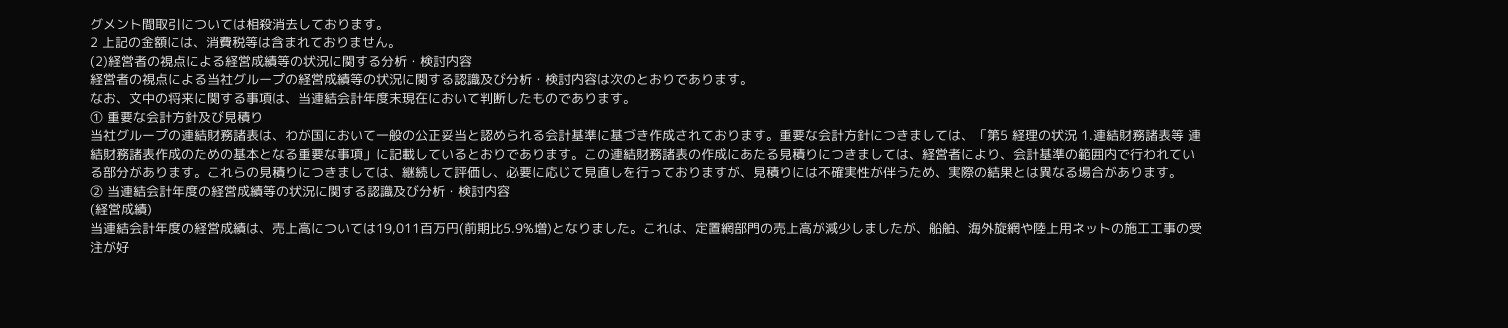グメント間取引については相殺消去しております。
2 上記の金額には、消費税等は含まれておりません。
(2)経営者の視点による経営成績等の状況に関する分析・検討内容
経営者の視点による当社グループの経営成績等の状況に関する認識及び分析・検討内容は次のとおりであります。
なお、文中の将来に関する事項は、当連結会計年度末現在において判断したものであります。
① 重要な会計方針及び見積り
当社グループの連結財務諸表は、わが国において一般の公正妥当と認められる会計基準に基づき作成されております。重要な会計方針につきましては、「第5 経理の状況 1.連結財務諸表等 連結財務諸表作成のための基本となる重要な事項」に記載しているとおりであります。この連結財務諸表の作成にあたる見積りにつきましては、経営者により、会計基準の範囲内で行われている部分があります。これらの見積りにつきましては、継続して評価し、必要に応じて見直しを行っておりますが、見積りには不確実性が伴うため、実際の結果とは異なる場合があります。
② 当連結会計年度の経営成績等の状況に関する認識及び分析・検討内容
(経営成績)
当連結会計年度の経営成績は、売上高については19,011百万円(前期比5.9%増)となりました。これは、定置網部門の売上高が減少しましたが、船舶、海外旋網や陸上用ネットの施工工事の受注が好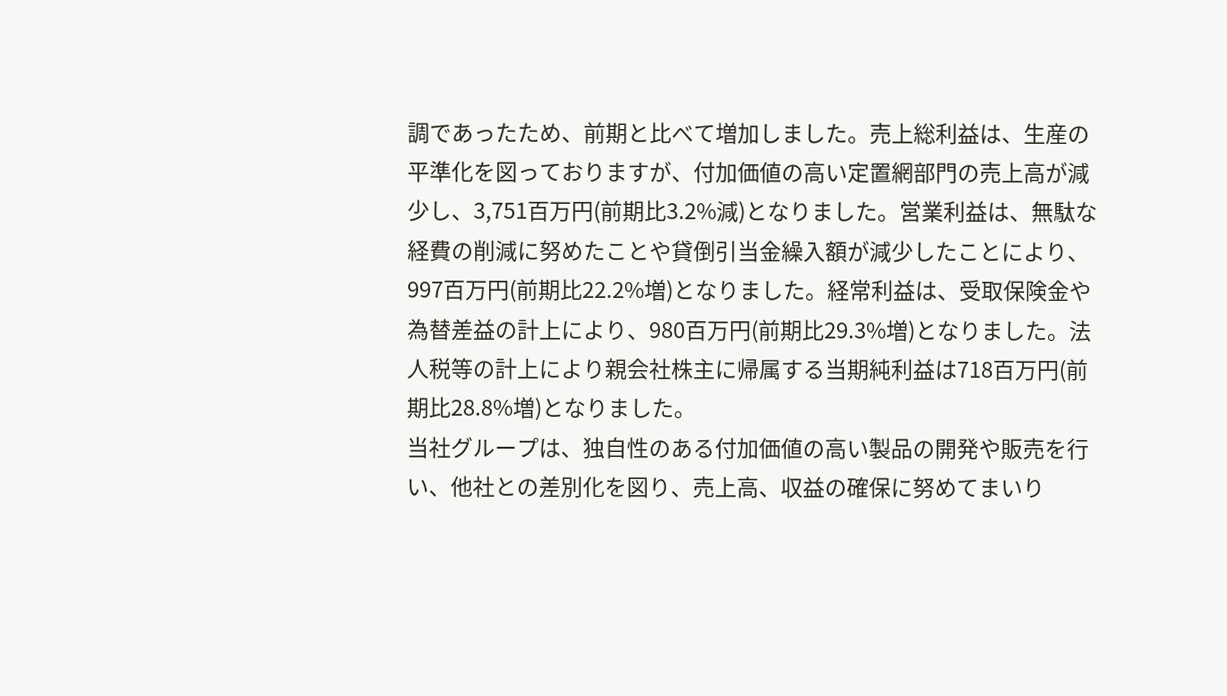調であったため、前期と比べて増加しました。売上総利益は、生産の平準化を図っておりますが、付加価値の高い定置網部門の売上高が減少し、3,751百万円(前期比3.2%減)となりました。営業利益は、無駄な経費の削減に努めたことや貸倒引当金繰入額が減少したことにより、997百万円(前期比22.2%増)となりました。経常利益は、受取保険金や為替差益の計上により、980百万円(前期比29.3%増)となりました。法人税等の計上により親会社株主に帰属する当期純利益は718百万円(前期比28.8%増)となりました。
当社グループは、独自性のある付加価値の高い製品の開発や販売を行い、他社との差別化を図り、売上高、収益の確保に努めてまいり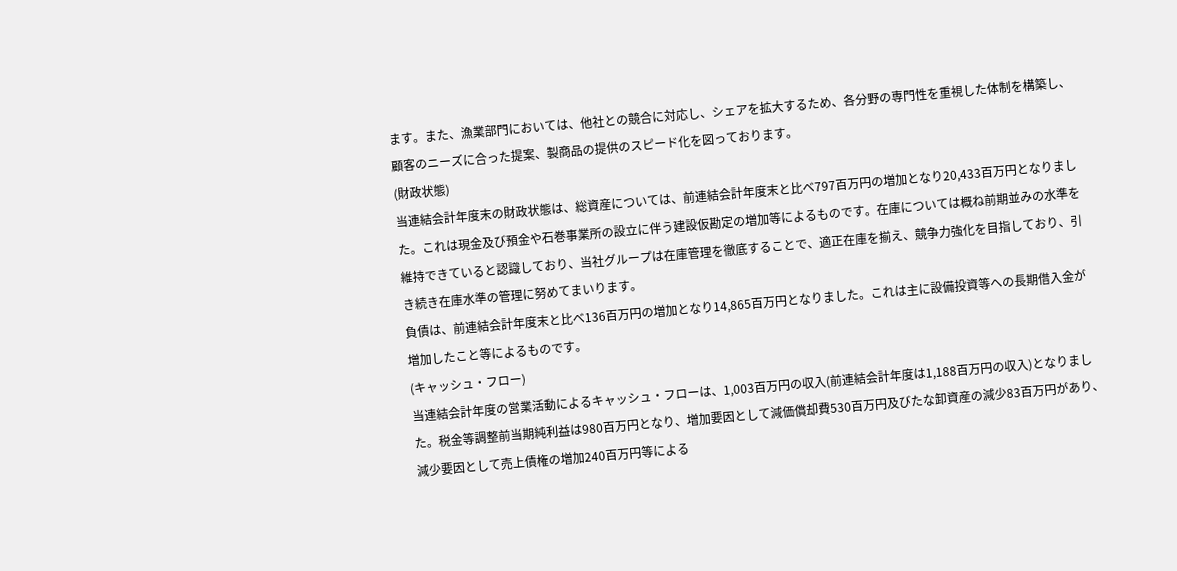ます。また、漁業部門においては、他社との競合に対応し、シェアを拡大するため、各分野の専門性を重視した体制を構築し、顧客のニーズに合った提案、製商品の提供のスピード化を図っております。
(財政状態)
当連結会計年度末の財政状態は、総資産については、前連結会計年度末と比べ797百万円の増加となり20,433百万円となりました。これは現金及び預金や石巻事業所の設立に伴う建設仮勘定の増加等によるものです。在庫については概ね前期並みの水準を維持できていると認識しており、当社グループは在庫管理を徹底することで、適正在庫を揃え、競争力強化を目指しており、引き続き在庫水準の管理に努めてまいります。
負債は、前連結会計年度末と比べ136百万円の増加となり14,865百万円となりました。これは主に設備投資等への長期借入金が増加したこと等によるものです。
(キャッシュ・フロー)
当連結会計年度の営業活動によるキャッシュ・フローは、1,003百万円の収入(前連結会計年度は1,188百万円の収入)となりました。税金等調整前当期純利益は980百万円となり、増加要因として減価償却費530百万円及びたな卸資産の減少83百万円があり、減少要因として売上債権の増加240百万円等による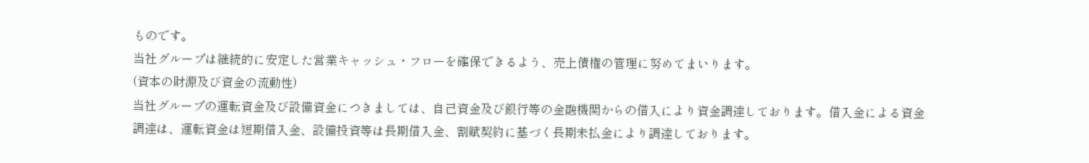ものです。
当社グループは継続的に安定した営業キャッシュ・フローを確保できるよう、売上債権の管理に努めてまいります。
(資本の財源及び資金の流動性)
当社グループの運転資金及び設備資金につきましては、自己資金及び銀行等の金融機関からの借入により資金調達しております。借入金による資金調達は、運転資金は短期借入金、設備投資等は長期借入金、割賦契約に基づく長期未払金により調達しております。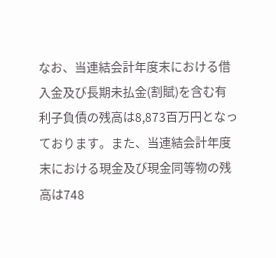なお、当連結会計年度末における借入金及び長期未払金(割賦)を含む有利子負債の残高は8,873百万円となっております。また、当連結会計年度末における現金及び現金同等物の残高は748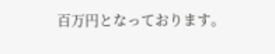百万円となっております。